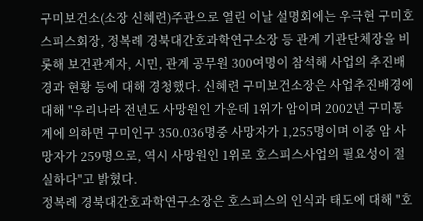구미보건소(소장 신혜련)주관으로 열린 이날 설명회에는 우극현 구미호스피스회장, 정복례 경북대간호과학연구소장 등 관계 기관단체장을 비롯해 보건관계자, 시민, 관계 공무원 300여명이 참석해 사업의 추진배경과 현황 등에 대해 경청했다. 신혜련 구미보건소장은 사업추진배경에 대해 "우리나라 전년도 사망원인 가운데 1위가 암이며 2002년 구미통계에 의하면 구미인구 350.036명중 사망자가 1,255명이며 이중 암 사망자가 259명으로, 역시 사망원인 1위로 호스피스사업의 필요성이 절실하다"고 밝혔다.
정복례 경북대간호과학연구소장은 호스피스의 인식과 태도에 대해 "호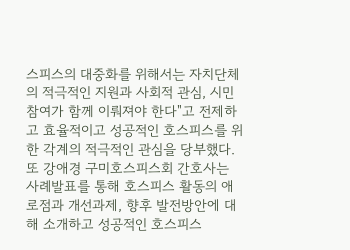스피스의 대중화를 위해서는 자치단체의 적극적인 지원과 사회적 관심, 시민참여가 함께 이뤄져야 한다"고 전제하고 효율적이고 성공적인 호스피스를 위한 각계의 적극적인 관심을 당부했다.
또 강애경 구미호스피스회 간호사는 사례발표를 통해 호스피스 활동의 애로점과 개선과제, 향후 발전방안에 대해 소개하고 성공적인 호스피스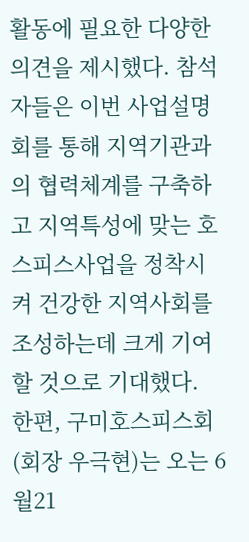활동에 필요한 다양한 의견을 제시했다. 참석자들은 이번 사업설명회를 통해 지역기관과의 협력체계를 구축하고 지역특성에 맞는 호스피스사업을 정착시켜 건강한 지역사회를 조성하는데 크게 기여할 것으로 기대했다.
한편, 구미호스피스회(회장 우극현)는 오는 6월21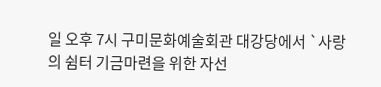일 오후 7시 구미문화예술회관 대강당에서 `사랑의 쉼터 기금마련을 위한 자선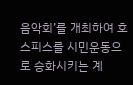음악회’를 개최하여 호스피스를 시민운동으로 승화시키는 계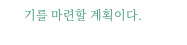기를 마련할 계획이다.